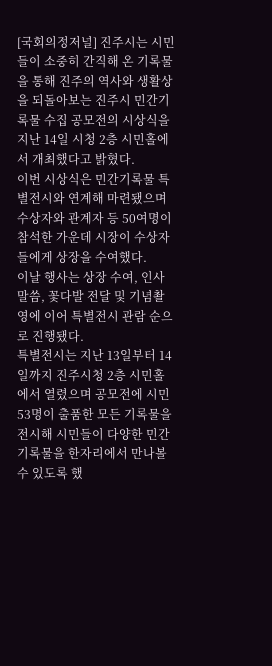[국회의정저널] 진주시는 시민들이 소중히 간직해 온 기록물을 통해 진주의 역사와 생활상을 되돌아보는 진주시 민간기록물 수집 공모전의 시상식을 지난 14일 시청 2층 시민홀에서 개최했다고 밝혔다.
이번 시상식은 민간기록물 특별전시와 연계해 마련됐으며 수상자와 관계자 등 50여명이 참석한 가운데 시장이 수상자들에게 상장을 수여했다.
이날 행사는 상장 수여, 인사말씀, 꽃다발 전달 및 기념촬영에 이어 특별전시 관람 순으로 진행됐다.
특별전시는 지난 13일부터 14일까지 진주시청 2층 시민홀에서 열렸으며 공모전에 시민 53명이 출품한 모든 기록물을 전시해 시민들이 다양한 민간기록물을 한자리에서 만나볼 수 있도록 했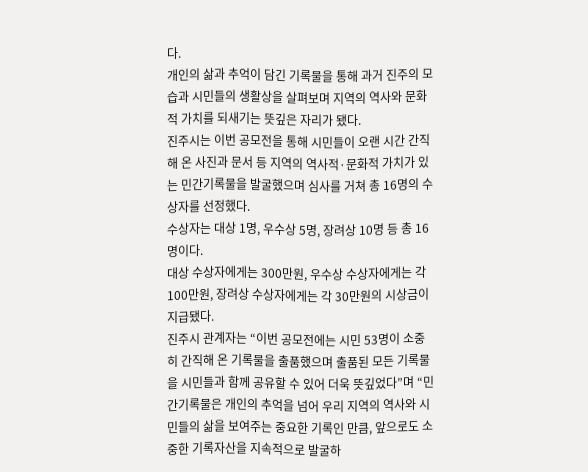다.
개인의 삶과 추억이 담긴 기록물을 통해 과거 진주의 모습과 시민들의 생활상을 살펴보며 지역의 역사와 문화적 가치를 되새기는 뜻깊은 자리가 됐다.
진주시는 이번 공모전을 통해 시민들이 오랜 시간 간직해 온 사진과 문서 등 지역의 역사적·문화적 가치가 있는 민간기록물을 발굴했으며 심사를 거쳐 총 16명의 수상자를 선정했다.
수상자는 대상 1명, 우수상 5명, 장려상 10명 등 총 16명이다.
대상 수상자에게는 300만원, 우수상 수상자에게는 각 100만원, 장려상 수상자에게는 각 30만원의 시상금이 지급됐다.
진주시 관계자는 “이번 공모전에는 시민 53명이 소중히 간직해 온 기록물을 출품했으며 출품된 모든 기록물을 시민들과 함께 공유할 수 있어 더욱 뜻깊었다”며 “민간기록물은 개인의 추억을 넘어 우리 지역의 역사와 시민들의 삶을 보여주는 중요한 기록인 만큼, 앞으로도 소중한 기록자산을 지속적으로 발굴하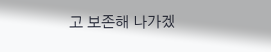고 보존해 나가겠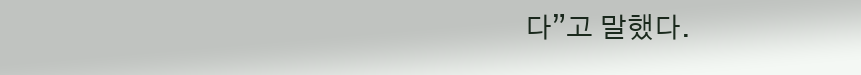다”고 말했다.